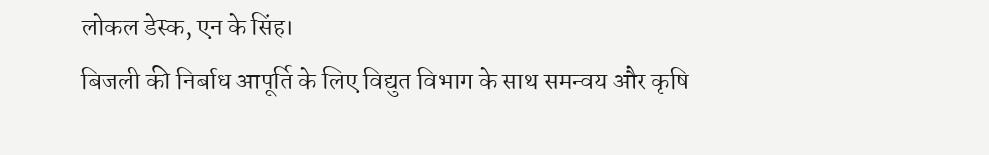लोकल डेस्क, एन के सिंह।
बिजली की निर्बाध आपूर्ति के लिए विद्युत विभाग के साथ समन्वय और कृषि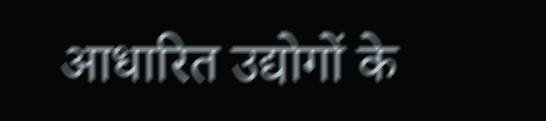आधारित उद्योगों के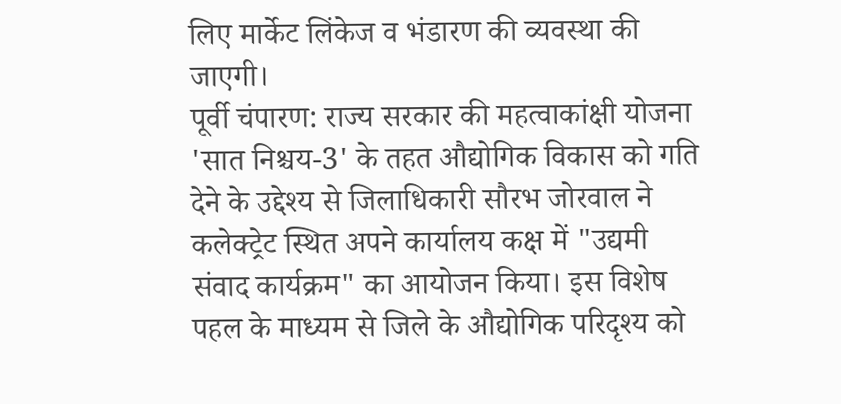लिए मार्केट लिंकेज व भंडारण की व्यवस्था की जाएगी।
पूर्वी चंपारण: राज्य सरकार की महत्वाकांक्षी योजना 'सात निश्चय-3' के तहत औद्योगिक विकास को गति देने के उद्देश्य से जिलाधिकारी सौरभ जोरवाल ने कलेक्ट्रेट स्थित अपने कार्यालय कक्ष में "उद्यमी संवाद कार्यक्रम" का आयोजन किया। इस विशेष पहल के माध्यम से जिले के औद्योगिक परिदृश्य को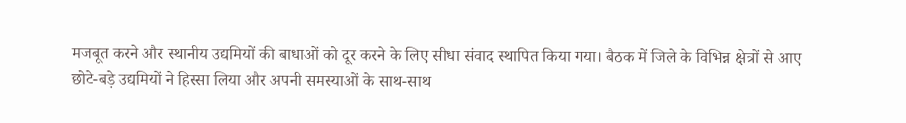मजबूत करने और स्थानीय उद्यमियों की बाधाओं को दूर करने के लिए सीधा संवाद स्थापित किया गया। बैठक में जिले के विभिन्न क्षेत्रों से आए छोटे-बड़े उद्यमियों ने हिस्सा लिया और अपनी समस्याओं के साथ-साथ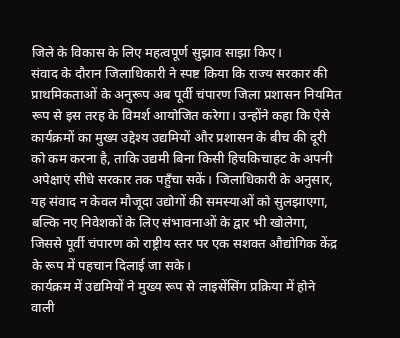जिले के विकास के लिए महत्वपूर्ण सुझाव साझा किए।
संवाद के दौरान जिलाधिकारी ने स्पष्ट किया कि राज्य सरकार की प्राथमिकताओं के अनुरूप अब पूर्वी चंपारण जिला प्रशासन नियमित रूप से इस तरह के विमर्श आयोजित करेगा। उन्होंने कहा कि ऐसे कार्यक्रमों का मुख्य उद्देश्य उद्यमियों और प्रशासन के बीच की दूरी को कम करना है, ताकि उद्यमी बिना किसी हिचकिचाहट के अपनी अपेक्षाएं सीधे सरकार तक पहुँचा सकें। जिलाधिकारी के अनुसार, यह संवाद न केवल मौजूदा उद्योगों की समस्याओं को सुलझाएगा, बल्कि नए निवेशकों के लिए संभावनाओं के द्वार भी खोलेगा, जिससे पूर्वी चंपारण को राष्ट्रीय स्तर पर एक सशक्त औद्योगिक केंद्र के रूप में पहचान दिलाई जा सके।
कार्यक्रम में उद्यमियों ने मुख्य रूप से लाइसेंसिंग प्रक्रिया में होने वाली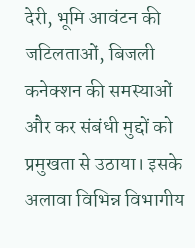देरी, भूमि आवंटन की जटिलताओं, बिजली कनेक्शन की समस्याओं और कर संबंधी मुद्दों को प्रमुखता से उठाया। इसके अलावा विभिन्न विभागीय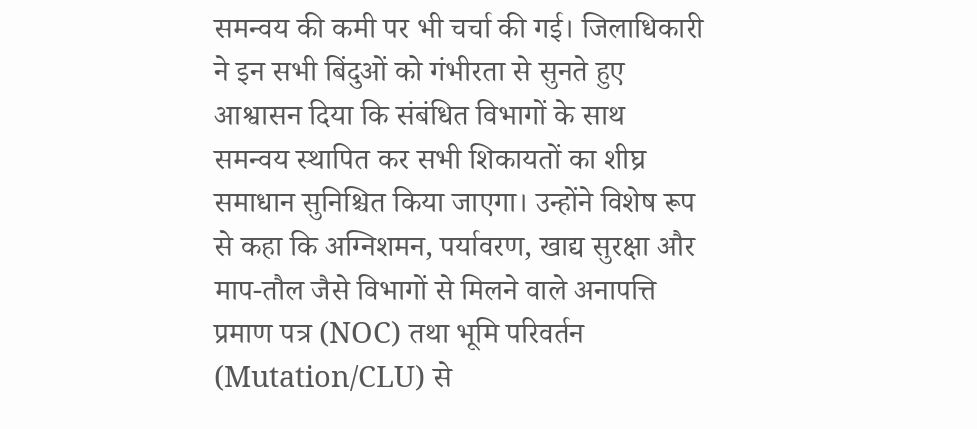समन्वय की कमी पर भी चर्चा की गई। जिलाधिकारी ने इन सभी बिंदुओं को गंभीरता से सुनते हुए आश्वासन दिया कि संबंधित विभागों के साथ समन्वय स्थापित कर सभी शिकायतों का शीघ्र समाधान सुनिश्चित किया जाएगा। उन्होंने विशेष रूप से कहा कि अग्निशमन, पर्यावरण, खाद्य सुरक्षा और माप-तौल जैसे विभागों से मिलने वाले अनापत्ति प्रमाण पत्र (NOC) तथा भूमि परिवर्तन (Mutation/CLU) से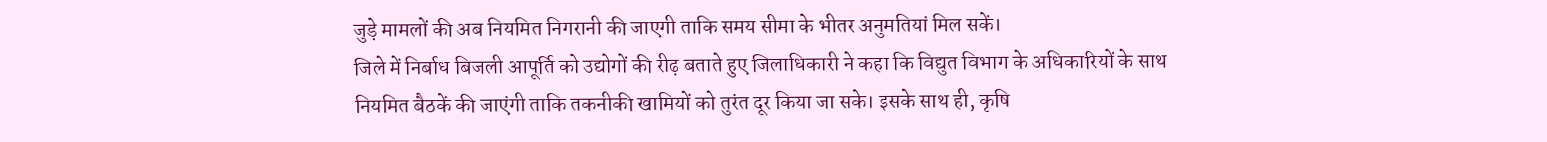जुड़े मामलों की अब नियमित निगरानी की जाएगी ताकि समय सीमा के भीतर अनुमतियां मिल सकें।
जिले में निर्बाध बिजली आपूर्ति को उद्योगों की रीढ़ बताते हुए जिलाधिकारी ने कहा कि विद्युत विभाग के अधिकारियों के साथ नियमित बैठकें की जाएंगी ताकि तकनीकी खामियों को तुरंत दूर किया जा सके। इसके साथ ही, कृषि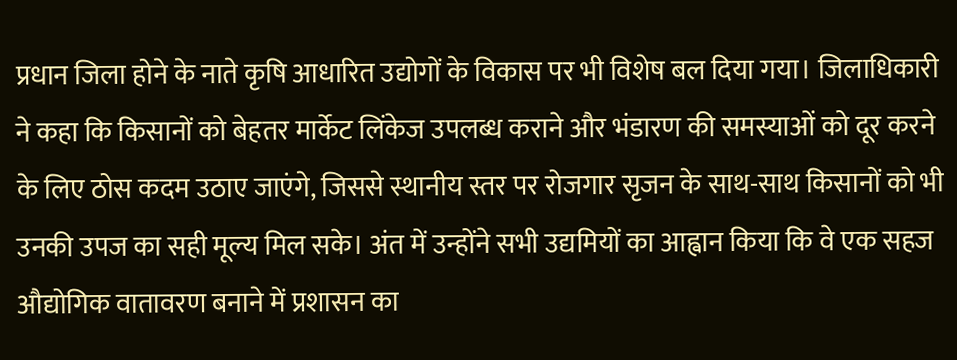प्रधान जिला होने के नाते कृषि आधारित उद्योगों के विकास पर भी विशेष बल दिया गया। जिलाधिकारी ने कहा कि किसानों को बेहतर मार्केट लिंकेज उपलब्ध कराने और भंडारण की समस्याओं को दूर करने के लिए ठोस कदम उठाए जाएंगे, जिससे स्थानीय स्तर पर रोजगार सृजन के साथ-साथ किसानों को भी उनकी उपज का सही मूल्य मिल सके। अंत में उन्होंने सभी उद्यमियों का आह्वान किया कि वे एक सहज औद्योगिक वातावरण बनाने में प्रशासन का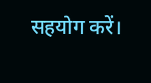सहयोग करें।